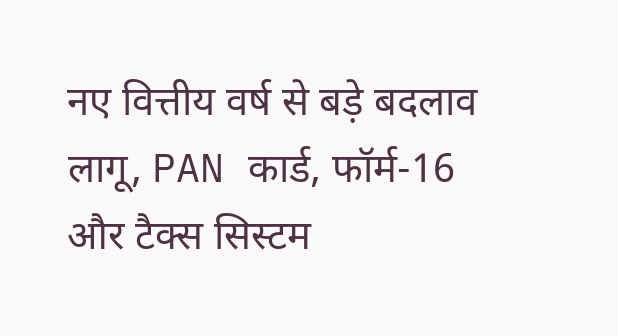नए वित्तीय वर्ष से बड़े बदलाव लागू, PAN कार्ड, फॉर्म-16 और टैक्स सिस्टम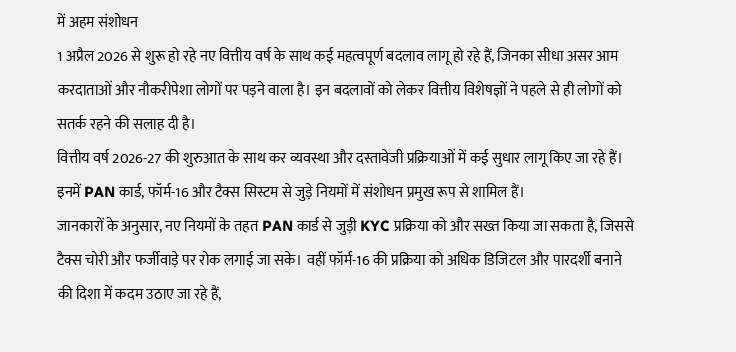में अहम संशोधन
1 अप्रैल 2026 से शुरू हो रहे नए वित्तीय वर्ष के साथ कई महत्वपूर्ण बदलाव लागू हो रहे हैं, जिनका सीधा असर आम करदाताओं और नौकरीपेशा लोगों पर पड़ने वाला है। इन बदलावों को लेकर वित्तीय विशेषज्ञों ने पहले से ही लोगों को सतर्क रहने की सलाह दी है।
वित्तीय वर्ष 2026-27 की शुरुआत के साथ कर व्यवस्था और दस्तावेजी प्रक्रियाओं में कई सुधार लागू किए जा रहे हैं। इनमें PAN कार्ड, फॉर्म-16 और टैक्स सिस्टम से जुड़े नियमों में संशोधन प्रमुख रूप से शामिल हैं।
जानकारों के अनुसार, नए नियमों के तहत PAN कार्ड से जुड़ी KYC प्रक्रिया को और सख्त किया जा सकता है, जिससे टैक्स चोरी और फर्जीवाड़े पर रोक लगाई जा सके। वहीं फॉर्म-16 की प्रक्रिया को अधिक डिजिटल और पारदर्शी बनाने की दिशा में कदम उठाए जा रहे हैं,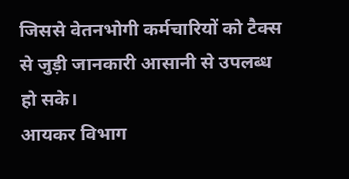जिससे वेतनभोगी कर्मचारियों को टैक्स से जुड़ी जानकारी आसानी से उपलब्ध हो सके।
आयकर विभाग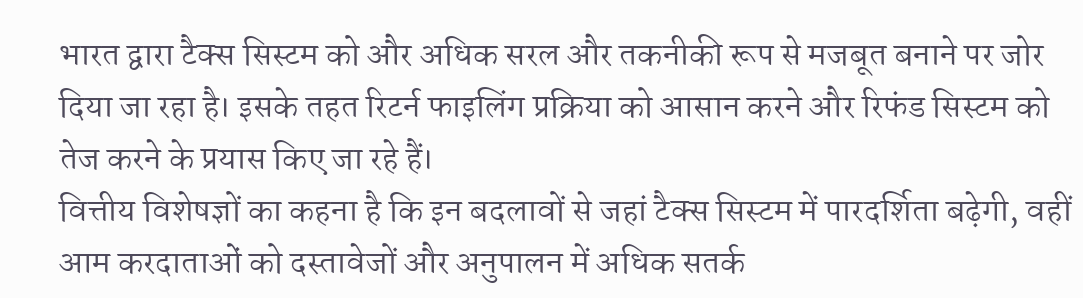भारत द्वारा टैक्स सिस्टम को और अधिक सरल और तकनीकी रूप से मजबूत बनाने पर जोर दिया जा रहा है। इसके तहत रिटर्न फाइलिंग प्रक्रिया को आसान करने और रिफंड सिस्टम को तेज करने के प्रयास किए जा रहे हैं।
वित्तीय विशेषज्ञों का कहना है कि इन बदलावों से जहां टैक्स सिस्टम में पारदर्शिता बढ़ेगी, वहीं आम करदाताओं को दस्तावेजों और अनुपालन में अधिक सतर्क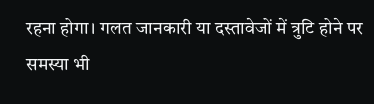रहना होगा। गलत जानकारी या दस्तावेजों में त्रुटि होने पर समस्या भी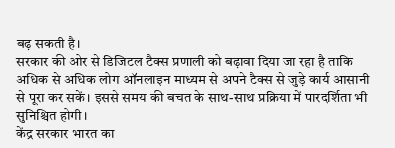बढ़ सकती है।
सरकार की ओर से डिजिटल टैक्स प्रणाली को बढ़ावा दिया जा रहा है ताकि अधिक से अधिक लोग ऑनलाइन माध्यम से अपने टैक्स से जुड़े कार्य आसानी से पूरा कर सकें। इससे समय की बचत के साथ-साथ प्रक्रिया में पारदर्शिता भी सुनिश्चित होगी।
केंद्र सरकार भारत का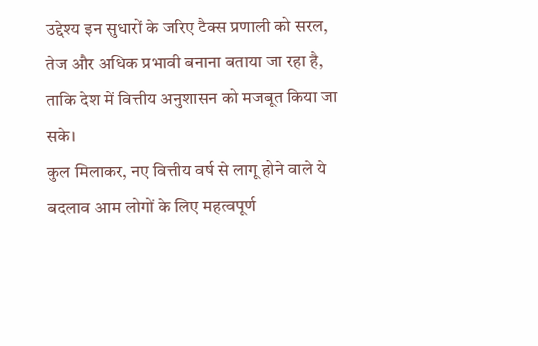उद्देश्य इन सुधारों के जरिए टैक्स प्रणाली को सरल, तेज और अधिक प्रभावी बनाना बताया जा रहा है, ताकि देश में वित्तीय अनुशासन को मजबूत किया जा सके।
कुल मिलाकर, नए वित्तीय वर्ष से लागू होने वाले ये बदलाव आम लोगों के लिए महत्वपूर्ण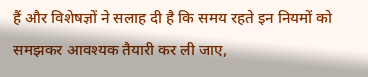हैं और विशेषज्ञों ने सलाह दी है कि समय रहते इन नियमों को समझकर आवश्यक तैयारी कर ली जाए,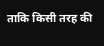ताकि किसी तरह की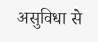असुविधा से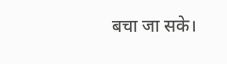बचा जा सके।